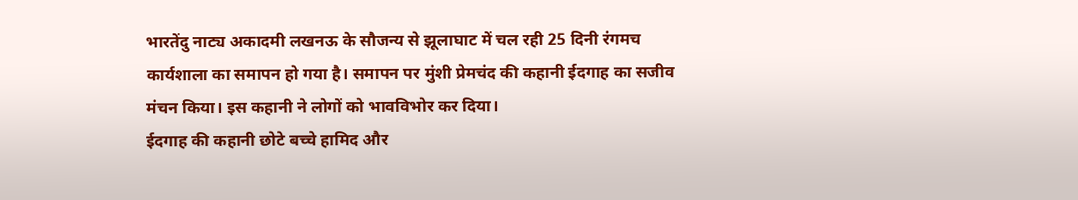भारतेंदु नाट्य अकादमी लखनऊ के सौजन्य से झूलाघाट में चल रही 25 दिनी रंगमच कार्यशाला का समापन हो गया है। समापन पर मुंशी प्रेमचंद की कहानी ईदगाह का सजीव मंचन किया। इस कहानी ने लोगों को भावविभोर कर दिया।
ईदगाह की कहानी छोटे बच्चे हामिद और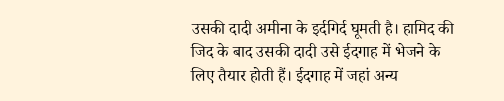उसकी दादी अमीना के इर्दगिर्द घूमती है। हामिद की जिद के बाद उसकी दादी उसे ईदगाह में भेजने के लिए तैयार होती हैं। ईदगाह में जहां अन्य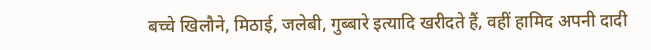बच्चे खिलौने, मिठाई, जलेबी, गुब्बारे इत्यादि खरीदते हैं, वहीं हामिद अपनी दादी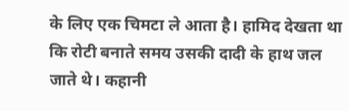के लिए एक चिमटा ले आता है। हामिद देखता था कि रोटी बनाते समय उसकी दादी के हाथ जल जाते थे। कहानी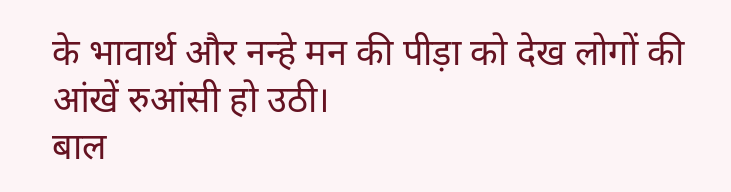के भावार्थ और नन्हे मन की पीड़ा को देख लोगों की आंखें रुआंसी हो उठी।
बाल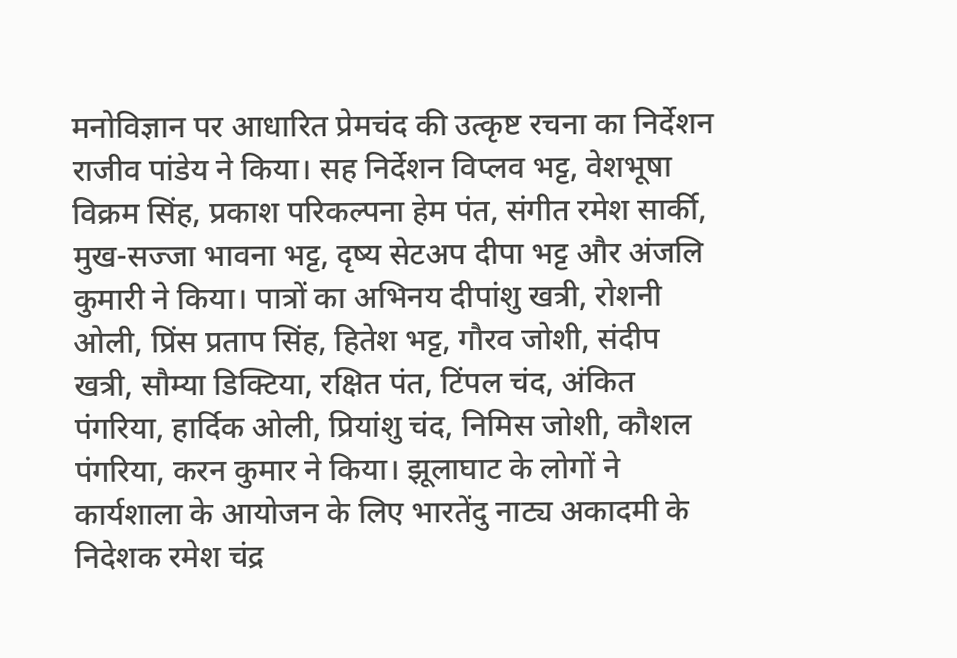मनोविज्ञान पर आधारित प्रेमचंद की उत्कृष्ट रचना का निर्देशन राजीव पांडेय ने किया। सह निर्देशन विप्लव भट्ट, वेशभूषा विक्रम सिंह, प्रकाश परिकल्पना हेम पंत, संगीत रमेश सार्की, मुख-सज्जा भावना भट्ट, दृष्य सेटअप दीपा भट्ट और अंजलि कुमारी ने किया। पात्रों का अभिनय दीपांशु खत्री, रोशनी ओली, प्रिंस प्रताप सिंह, हितेश भट्ट, गौरव जोशी, संदीप खत्री, सौम्या डिक्टिया, रक्षित पंत, टिंपल चंद, अंकित पंगरिया, हार्दिक ओली, प्रियांशु चंद, निमिस जोशी, कौशल पंगरिया, करन कुमार ने किया। झूलाघाट के लोगों ने कार्यशाला के आयोजन के लिए भारतेंदु नाट्य अकादमी के निदेशक रमेश चंद्र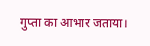गुप्ता का आभार जताया।